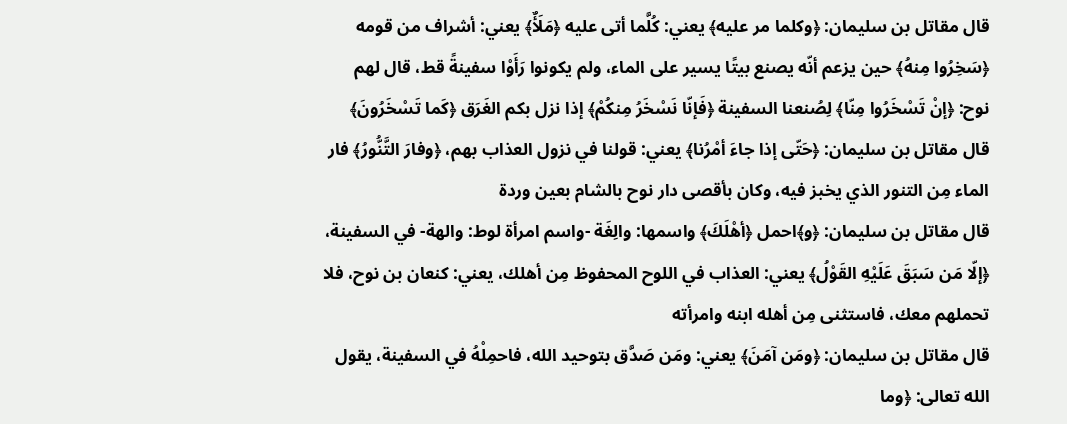قال مقاتل بن سليمان: ﴿وكلما مر عليه﴾ يعني: كُلَّما أتى عليه ﴿مَلَأٌ﴾ يعني: أشراف من قومه ﴿سَخِرُوا مِنهُ﴾ حين يزعم أنّه يصنع بيتًا يسير على الماء، ولم يكونوا رَأَوْا سفينةً قط، قال لهم نوح: ﴿إنْ تَسْخَرُوا مِنّا﴾ لِصُنعنا السفينة ﴿فَإنّا نَسْخَرُ مِنكُمْ﴾ إذا نزل بكم الغَرَق ﴿كَما تَسْخَرُونَ﴾
قال مقاتل بن سليمان: ﴿حَتّى إذا جاءَ أمْرُنا﴾ يعني: قولنا في نزول العذاب بهم، ﴿وفارَ التَّنُّورُ﴾ فار الماء مِن التنور الذي يخبز فيه، وكان بأقصى دار نوح بالشام بعين وردة
قال مقاتل بن سليمان: ﴿و﴾احمل ﴿أهْلَكَ﴾ واسمها: والِغَة -واسم امرأة لوط: والهة- في السفينة، ﴿إلّا مَن سَبَقَ عَلَيْهِ القَوْلُ﴾ يعني: العذاب في اللوح المحفوظ مِن أهلك، يعني: كنعان بن نوح، فلا تحملهم معك، فاستثنى مِن أهله ابنه وامرأته
قال مقاتل بن سليمان: ﴿ومَن آمَنَ﴾ يعني: ومَن صَدَّق بتوحيد الله، فاحمِلْهُ في السفينة، يقول الله تعالى: ﴿وما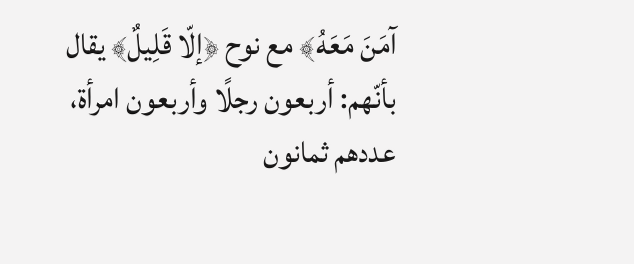آمَنَ مَعَهُ﴾ مع نوح ﴿إلّا قَلِيلٌ﴾ يقال بأنّهم: أربعون رجلًا وأربعون امرأة، عددهم ثمانون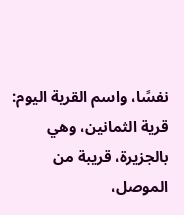نفسًا، واسم القرية اليوم: قرية الثمانين، وهي بالجزيرة، قريبة من الموصل،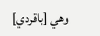وهي [باقردي]